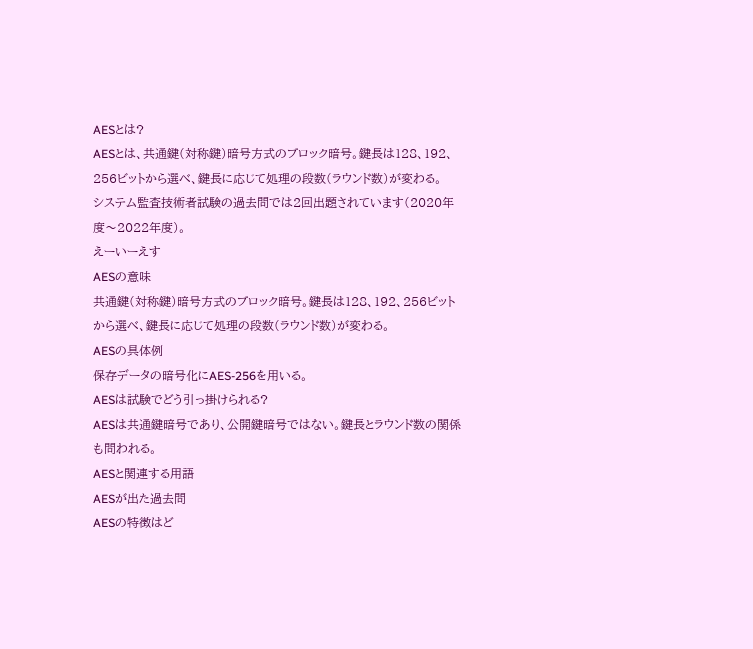AESとは?
AESとは、共通鍵(対称鍵)暗号方式のブロック暗号。鍵長は128、192、256ビットから選べ、鍵長に応じて処理の段数(ラウンド数)が変わる。
システム監査技術者試験の過去問では2回出題されています(2020年度〜2022年度)。
えーいーえす
AESの意味
共通鍵(対称鍵)暗号方式のブロック暗号。鍵長は128、192、256ビットから選べ、鍵長に応じて処理の段数(ラウンド数)が変わる。
AESの具体例
保存データの暗号化にAES-256を用いる。
AESは試験でどう引っ掛けられる?
AESは共通鍵暗号であり、公開鍵暗号ではない。鍵長とラウンド数の関係も問われる。
AESと関連する用語
AESが出た過去問
AESの特徴はど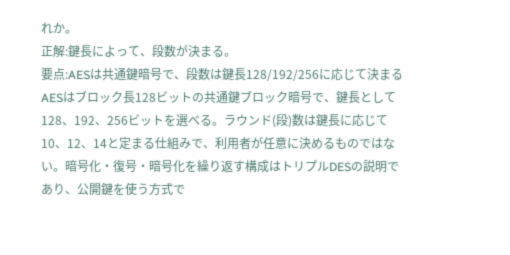れか。
正解:鍵長によって、段数が決まる。
要点:AESは共通鍵暗号で、段数は鍵長128/192/256に応じて決まる
AESはブロック長128ビットの共通鍵ブロック暗号で、鍵長として128、192、256ビットを選べる。ラウンド(段)数は鍵長に応じて10、12、14と定まる仕組みで、利用者が任意に決めるものではない。暗号化・復号・暗号化を繰り返す構成はトリプルDESの説明であり、公開鍵を使う方式で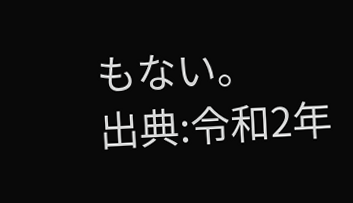もない。
出典:令和2年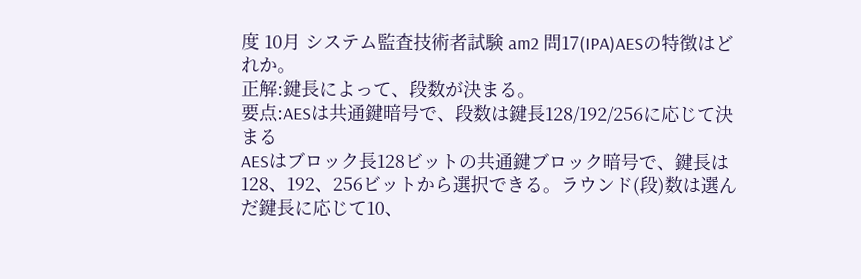度 10月 システム監査技術者試験 am2 問17(IPA)AESの特徴はどれか。
正解:鍵長によって、段数が決まる。
要点:AESは共通鍵暗号で、段数は鍵長128/192/256に応じて決まる
AESはブロック長128ビットの共通鍵ブロック暗号で、鍵長は128、192、256ビットから選択できる。ラウンド(段)数は選んだ鍵長に応じて10、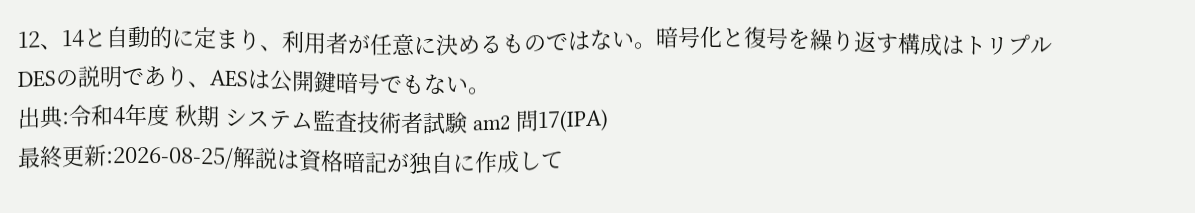12、14と自動的に定まり、利用者が任意に決めるものではない。暗号化と復号を繰り返す構成はトリプルDESの説明であり、AESは公開鍵暗号でもない。
出典:令和4年度 秋期 システム監査技術者試験 am2 問17(IPA)
最終更新:2026-08-25/解説は資格暗記が独自に作成して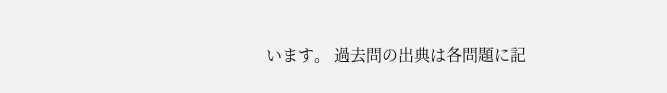います。 過去問の出典は各問題に記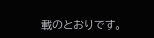載のとおりです。